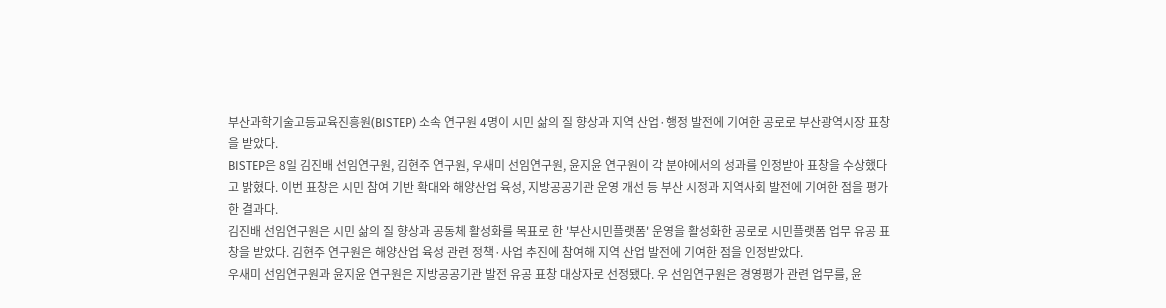부산과학기술고등교육진흥원(BISTEP) 소속 연구원 4명이 시민 삶의 질 향상과 지역 산업·행정 발전에 기여한 공로로 부산광역시장 표창을 받았다.
BISTEP은 8일 김진배 선임연구원, 김현주 연구원, 우새미 선임연구원, 윤지윤 연구원이 각 분야에서의 성과를 인정받아 표창을 수상했다고 밝혔다. 이번 표창은 시민 참여 기반 확대와 해양산업 육성, 지방공공기관 운영 개선 등 부산 시정과 지역사회 발전에 기여한 점을 평가한 결과다.
김진배 선임연구원은 시민 삶의 질 향상과 공동체 활성화를 목표로 한 '부산시민플랫폼' 운영을 활성화한 공로로 시민플랫폼 업무 유공 표창을 받았다. 김현주 연구원은 해양산업 육성 관련 정책·사업 추진에 참여해 지역 산업 발전에 기여한 점을 인정받았다.
우새미 선임연구원과 윤지윤 연구원은 지방공공기관 발전 유공 표창 대상자로 선정됐다. 우 선임연구원은 경영평가 관련 업무를, 윤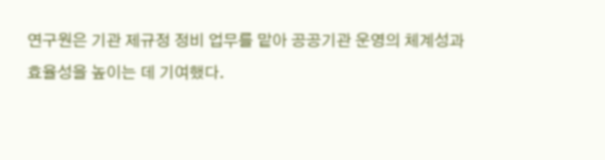연구원은 기관 제규정 정비 업무를 맡아 공공기관 운영의 체계성과 효율성을 높이는 데 기여했다.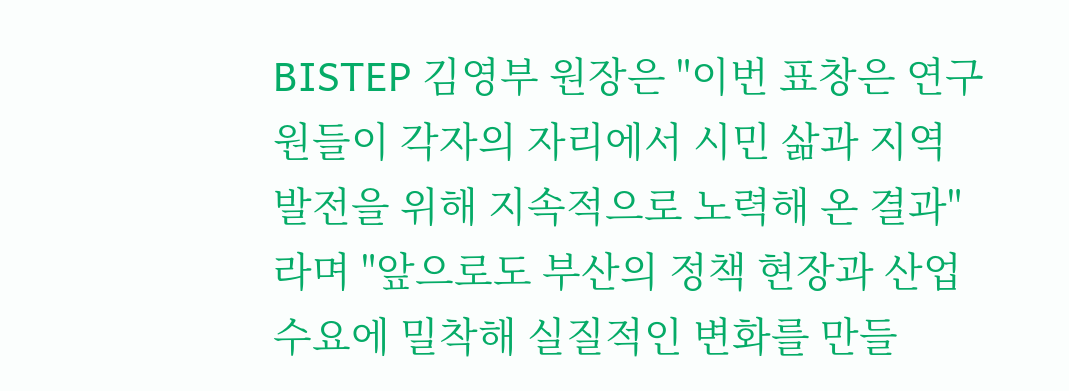BISTEP 김영부 원장은 "이번 표창은 연구원들이 각자의 자리에서 시민 삶과 지역 발전을 위해 지속적으로 노력해 온 결과"라며 "앞으로도 부산의 정책 현장과 산업 수요에 밀착해 실질적인 변화를 만들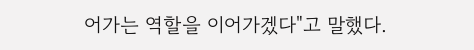어가는 역할을 이어가겠다"고 말했다.